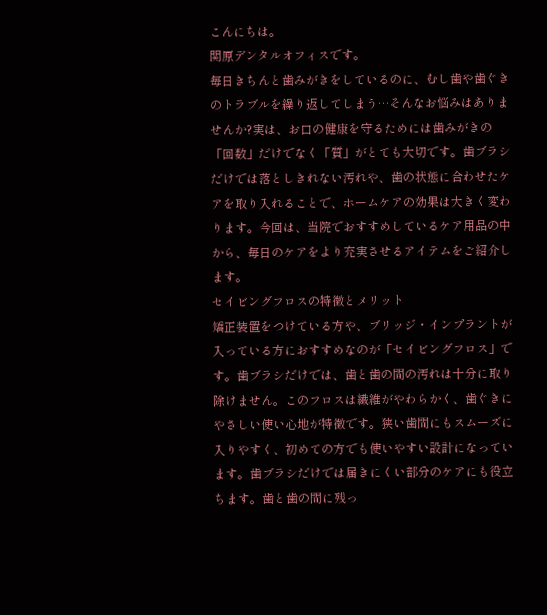こんにちは。
関原デンタルオフィスです。
毎日きちんと歯みがきをしているのに、むし歯や歯ぐきのトラブルを繰り返してしまう…そんなお悩みはありませんか?実は、お口の健康を守るためには歯みがきの「回数」だけでなく「質」がとても大切です。歯ブラシだけでは落としきれない汚れや、歯の状態に合わせたケアを取り入れることで、ホームケアの効果は大きく変わります。今回は、当院でおすすめしているケア用品の中から、毎日のケアをより充実させるアイテムをご紹介します。
セイビングフロスの特徴とメリット
矯正装置をつけている方や、ブリッジ・インプラントが入っている方におすすめなのが「セイビングフロス」です。歯ブラシだけでは、歯と歯の間の汚れは十分に取り除けません。このフロスは繊維がやわらかく、歯ぐきにやさしい使い心地が特徴です。狭い歯間にもスムーズに入りやすく、初めての方でも使いやすい設計になっています。歯ブラシだけでは届きにくい部分のケアにも役立ちます。歯と歯の間に残っ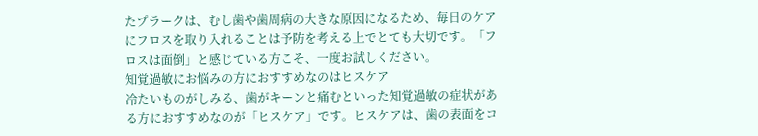たプラークは、むし歯や歯周病の大きな原因になるため、毎日のケアにフロスを取り入れることは予防を考える上でとても大切です。「フロスは面倒」と感じている方こそ、一度お試しください。
知覚過敏にお悩みの方におすすめなのはヒスケア
冷たいものがしみる、歯がキーンと痛むといった知覚過敏の症状がある方におすすめなのが「ヒスケア」です。ヒスケアは、歯の表面をコ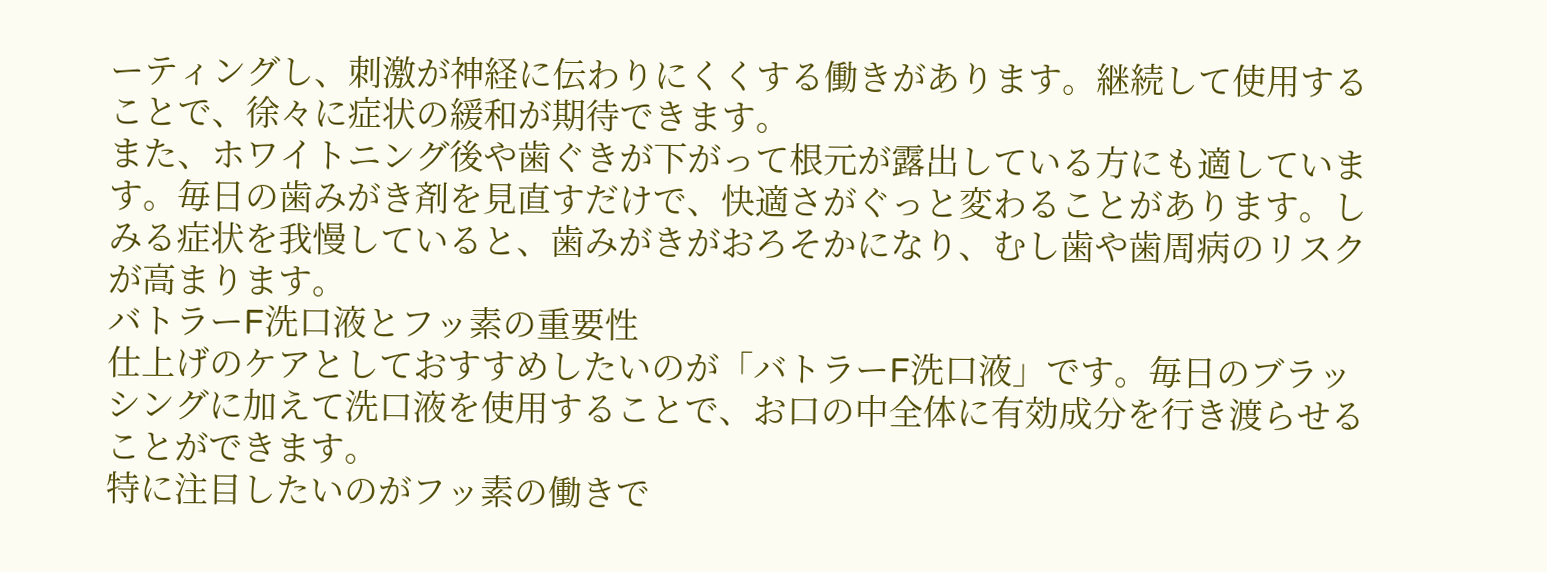ーティングし、刺激が神経に伝わりにくくする働きがあります。継続して使用することで、徐々に症状の緩和が期待できます。
また、ホワイトニング後や歯ぐきが下がって根元が露出している方にも適しています。毎日の歯みがき剤を見直すだけで、快適さがぐっと変わることがあります。しみる症状を我慢していると、歯みがきがおろそかになり、むし歯や歯周病のリスクが高まります。
バトラーF洗口液とフッ素の重要性
仕上げのケアとしておすすめしたいのが「バトラーF洗口液」です。毎日のブラッシングに加えて洗口液を使用することで、お口の中全体に有効成分を行き渡らせることができます。
特に注目したいのがフッ素の働きで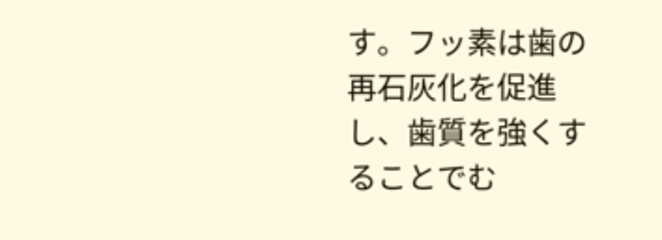す。フッ素は歯の再石灰化を促進し、歯質を強くすることでむ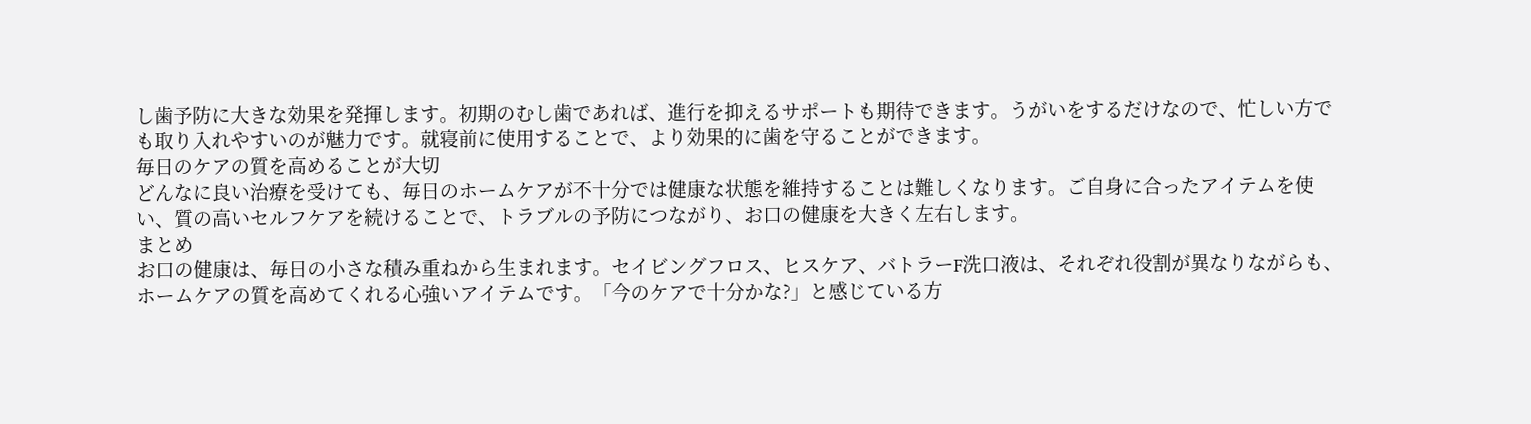し歯予防に大きな効果を発揮します。初期のむし歯であれば、進行を抑えるサポートも期待できます。うがいをするだけなので、忙しい方でも取り入れやすいのが魅力です。就寝前に使用することで、より効果的に歯を守ることができます。
毎日のケアの質を高めることが大切
どんなに良い治療を受けても、毎日のホームケアが不十分では健康な状態を維持することは難しくなります。ご自身に合ったアイテムを使い、質の高いセルフケアを続けることで、トラブルの予防につながり、お口の健康を大きく左右します。
まとめ
お口の健康は、毎日の小さな積み重ねから生まれます。セイビングフロス、ヒスケア、バトラーF洗口液は、それぞれ役割が異なりながらも、ホームケアの質を高めてくれる心強いアイテムです。「今のケアで十分かな?」と感じている方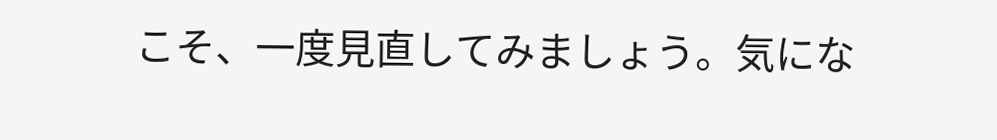こそ、一度見直してみましょう。気にな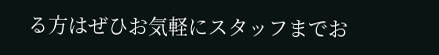る方はぜひお気軽にスタッフまでお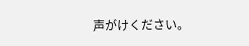声がけください。